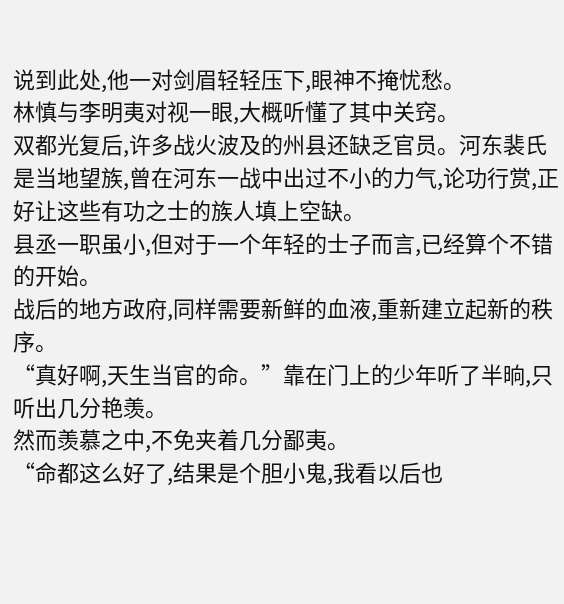说到此处,他一对剑眉轻轻压下,眼神不掩忧愁。
林慎与李明夷对视一眼,大概听懂了其中关窍。
双都光复后,许多战火波及的州县还缺乏官员。河东裴氏是当地望族,曾在河东一战中出过不小的力气,论功行赏,正好让这些有功之士的族人填上空缺。
县丞一职虽小,但对于一个年轻的士子而言,已经算个不错的开始。
战后的地方政府,同样需要新鲜的血液,重新建立起新的秩序。
“真好啊,天生当官的命。”靠在门上的少年听了半晌,只听出几分艳羡。
然而羡慕之中,不免夹着几分鄙夷。
“命都这么好了,结果是个胆小鬼,我看以后也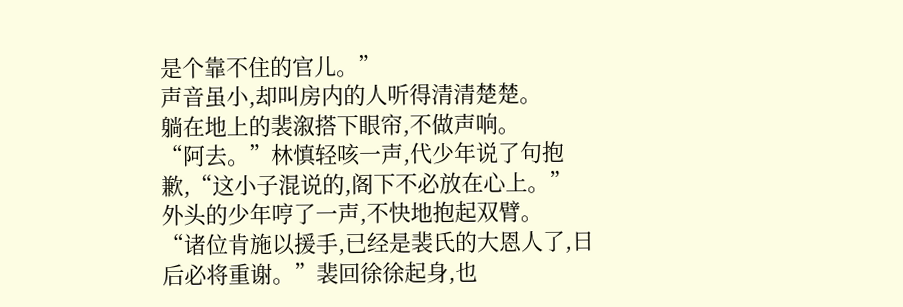是个靠不住的官儿。”
声音虽小,却叫房内的人听得清清楚楚。
躺在地上的裴溆搭下眼帘,不做声响。
“阿去。”林慎轻咳一声,代少年说了句抱歉,“这小子混说的,阁下不必放在心上。”
外头的少年哼了一声,不快地抱起双臂。
“诸位肯施以援手,已经是裴氏的大恩人了,日后必将重谢。”裴回徐徐起身,也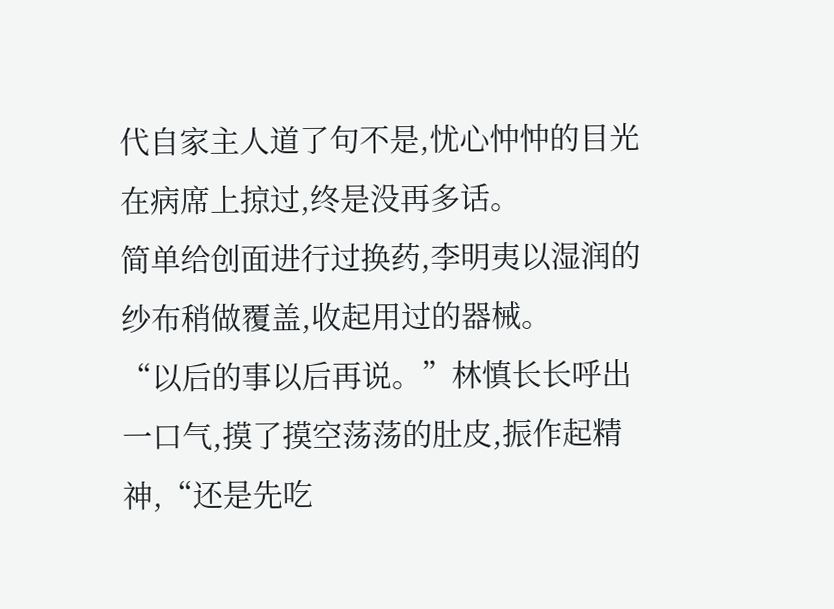代自家主人道了句不是,忧心忡忡的目光在病席上掠过,终是没再多话。
简单给创面进行过换药,李明夷以湿润的纱布稍做覆盖,收起用过的器械。
“以后的事以后再说。”林慎长长呼出一口气,摸了摸空荡荡的肚皮,振作起精神,“还是先吃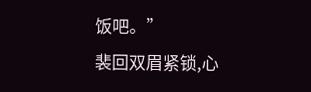饭吧。”
裴回双眉紧锁,心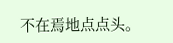不在焉地点点头。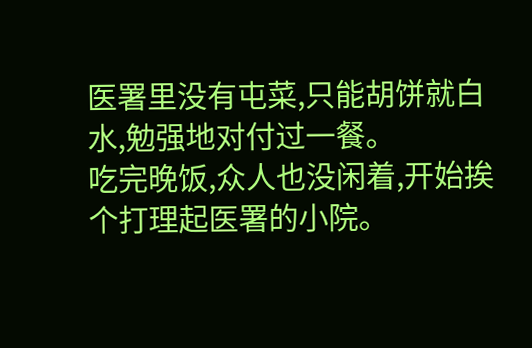医署里没有屯菜,只能胡饼就白水,勉强地对付过一餐。
吃完晚饭,众人也没闲着,开始挨个打理起医署的小院。